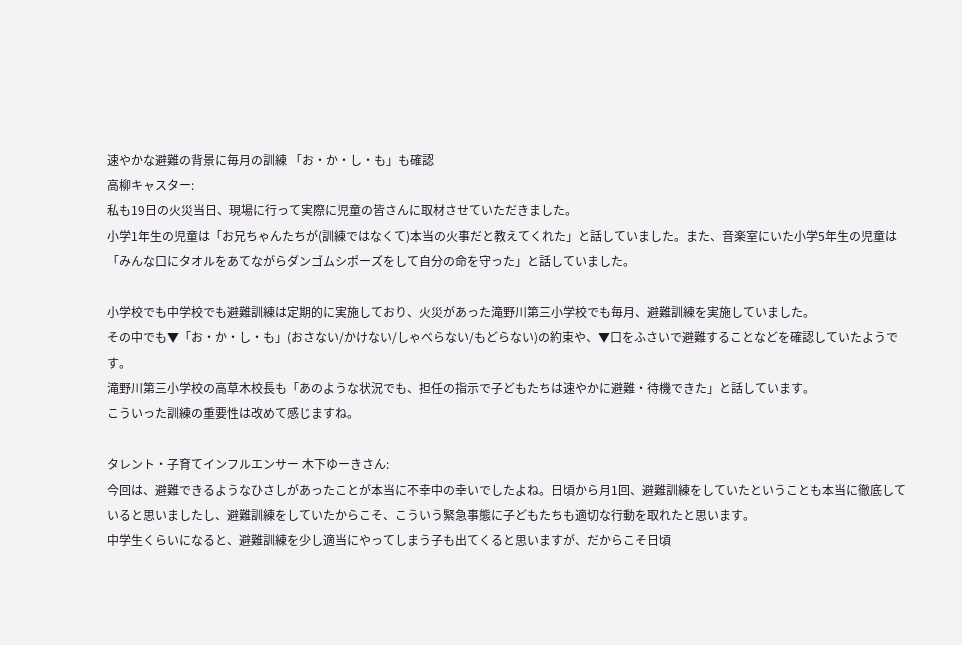速やかな避難の背景に毎月の訓練 「お・か・し・も」も確認
高柳キャスター:
私も19日の火災当日、現場に行って実際に児童の皆さんに取材させていただきました。
小学1年生の児童は「お兄ちゃんたちが(訓練ではなくて)本当の火事だと教えてくれた」と話していました。また、音楽室にいた小学5年生の児童は「みんな口にタオルをあてながらダンゴムシポーズをして自分の命を守った」と話していました。

小学校でも中学校でも避難訓練は定期的に実施しており、火災があった滝野川第三小学校でも毎月、避難訓練を実施していました。
その中でも▼「お・か・し・も」(おさない/かけない/しゃべらない/もどらない)の約束や、▼口をふさいで避難することなどを確認していたようです。
滝野川第三小学校の高草木校長も「あのような状況でも、担任の指示で子どもたちは速やかに避難・待機できた」と話しています。
こういった訓練の重要性は改めて感じますね。

タレント・子育てインフルエンサー 木下ゆーきさん:
今回は、避難できるようなひさしがあったことが本当に不幸中の幸いでしたよね。日頃から月1回、避難訓練をしていたということも本当に徹底していると思いましたし、避難訓練をしていたからこそ、こういう緊急事態に子どもたちも適切な行動を取れたと思います。
中学生くらいになると、避難訓練を少し適当にやってしまう子も出てくると思いますが、だからこそ日頃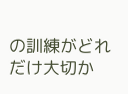の訓練がどれだけ大切か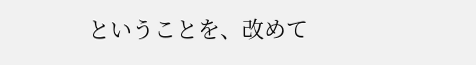ということを、改めて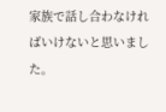家族で話し合わなければいけないと思いました。